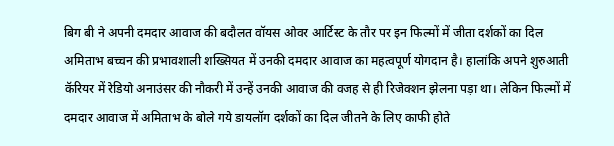बिग बी ने अपनी दमदार आवाज की बदौलत वॉयस ओवर आर्टिस्ट के तौर पर इन फिल्मों में जीता दर्शकों का दिल
अमिताभ बच्चन की प्रभावशाली शख्सियत में उनकी दमदार आवाज का महत्वपूर्ण योगदान है। हालांकि अपने शुरुआती कॅरियर में रेडियो अनाउंसर की नौकरी में उन्हें उनकी आवाज की वजह से ही रिजेक्शन झेलना पड़ा था। लेकिन फिल्मों में दमदार आवाज में अमिताभ के बोले गये डायलॉग दर्शकों का दिल जीतने के लिए काफी होते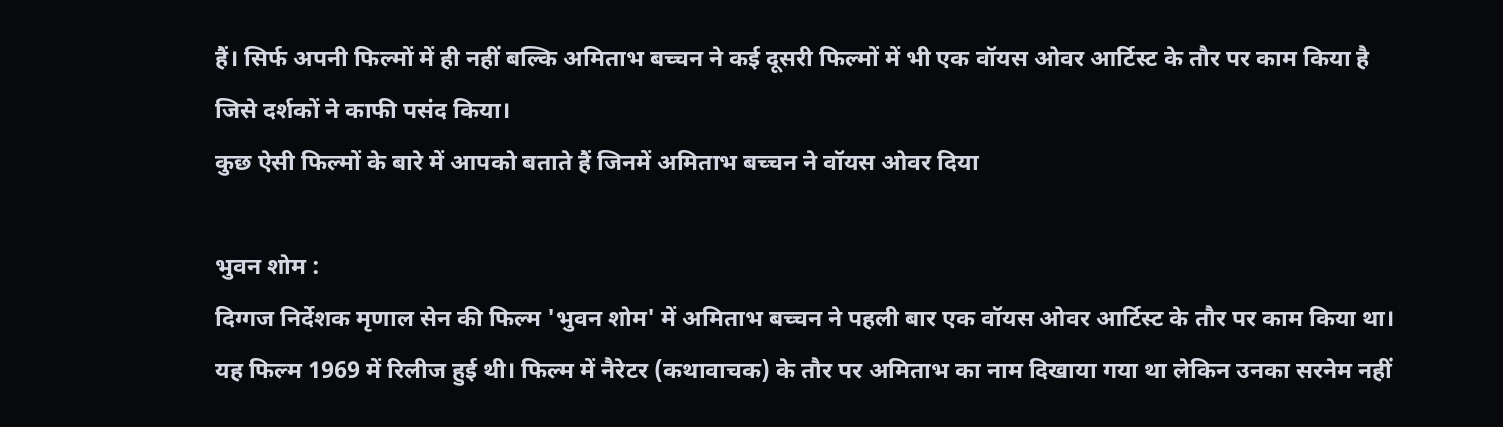हैं। सिर्फ अपनी फिल्मों में ही नहीं बल्कि अमिताभ बच्चन ने कई दूसरी फिल्मों में भी एक वॉयस ओवर आर्टिस्ट के तौर पर काम किया है जिसे दर्शकों ने काफी पसंद किया।
कुछ ऐसी फिल्मों के बारे में आपको बताते हैं जिनमें अमिताभ बच्चन ने वॉयस ओवर दिया

भुवन शोम :
दिग्गज निर्देशक मृणाल सेन की फिल्म 'भुवन शोम' में अमिताभ बच्चन ने पहली बार एक वॉयस ओवर आर्टिस्ट के तौर पर काम किया था। यह फिल्म 1969 में रिलीज हुई थी। फिल्म में नैरेटर (कथावाचक) के तौर पर अमिताभ का नाम दिखाया गया था लेकिन उनका सरनेम नहीं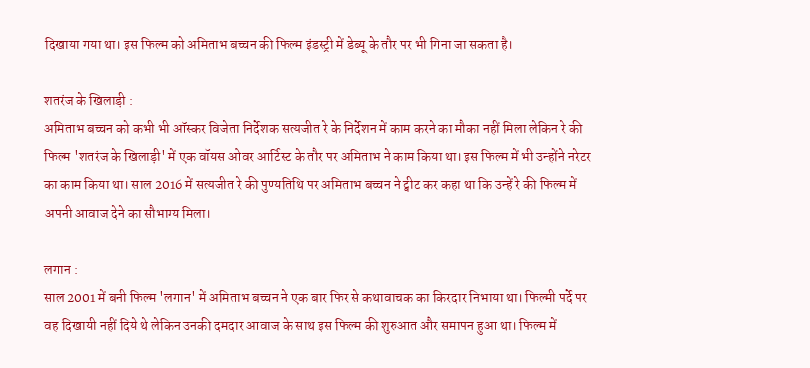दिखाया गया था। इस फिल्म को अमिताभ बच्चन की फिल्म इंडस्ट्री में डेब्यू के तौर पर भी गिना जा सकता है।

शतरंज के खिलाड़ी :
अमिताभ बच्चन को कभी भी ऑस्कर विजेता निर्देशक सत्यजीत रे के निर्देशन में काम करने का मौका नहीं मिला लेकिन रे की फिल्म 'शतरंज के खिलाड़ी' में एक वॉयस ओवर आर्टिस्ट के तौर पर अमिताभ ने काम किया था। इस फिल्म में भी उन्होंने नरेटर का काम किया था। साल 2016 में सत्यजीत रे की पुण्यतिथि पर अमिताभ बच्चन ने ट्वीट कर कहा था कि उन्हें रे की फिल्म में अपनी आवाज देने का सौभाग्य मिला।

लगान :
साल 2001 में बनी फिल्म 'लगान' में अमिताभ बच्चन ने एक बार फिर से कथावाचक का किरदार निभाया था। फिल्मी पर्दे पर वह दिखायी नहीं दिये थे लेकिन उनकी दमदार आवाज के साथ इस फिल्म की शुरुआत और समापन हुआ था। फिल्म में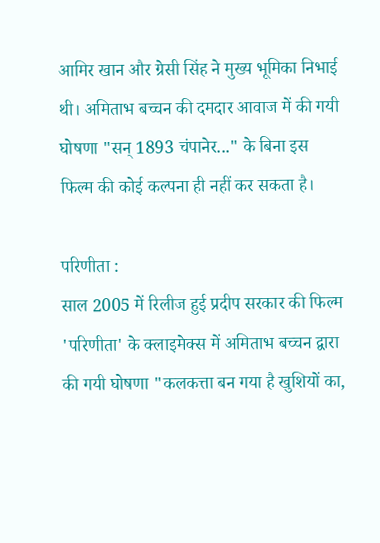आमिर खान और ग्रेसी सिंह ने मुख्य भूमिका निभाई थी। अमिताभ बच्चन की दमदार आवाज में की गयी घोषणा "सन् 1893 चंपानेर..." के बिना इस फिल्म की कोई कल्पना ही नहीं कर सकता है।

परिणीता :
साल 2005 में रिलीज हुई प्रदीप सरकार की फिल्म 'परिणीता' के क्लाइमेक्स में अमिताभ बच्चन द्वारा की गयी घोषणा "कलकत्ता बन गया है खुशियों का,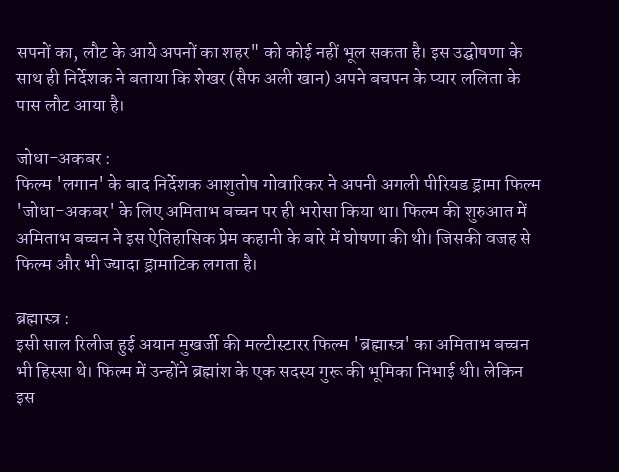सपनों का, लौट के आये अपनों का शहर" को कोई नहीं भूल सकता है। इस उद्घोषणा के साथ ही निर्देशक ने बताया कि शेखर (सैफ अली खान) अपने बचपन के प्यार ललिता के पास लौट आया है।

जोधा-अकबर :
फिल्म 'लगान' के बाद निर्देशक आशुतोष गोवारिकर ने अपनी अगली पीरियड ड्रामा फिल्म 'जोधा-अकबर' के लिए अमिताभ बच्चन पर ही भरोसा किया था। फिल्म की शुरुआत में अमिताभ बच्चन ने इस ऐतिहासिक प्रेम कहानी के बारे में घोषणा की थी। जिसकी वजह से फिल्म और भी ज्यादा ड्रामाटिक लगता है।

ब्रह्मास्त्र :
इसी साल रिलीज हुई अयान मुखर्जी की मल्टीस्टारर फिल्म 'ब्रह्मास्त्र' का अमिताभ बच्चन भी हिस्सा थे। फिल्म में उन्होंने ब्रह्मांश के एक सदस्य गुरू की भूमिका निभाई थी। लेकिन इस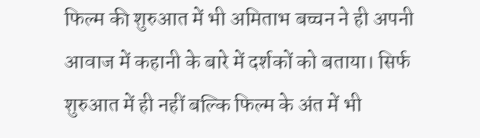फिल्म की शुरुआत में भी अमिताभ बच्चन ने ही अपनी आवाज में कहानी के बारे में दर्शकों को बताया। सिर्फ शुरुआत में ही नहीं बल्कि फिल्म के अंत में भी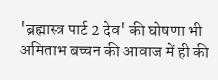'ब्रह्मास्त्र पार्ट 2 देव' की घोषणा भी अमिताभ बच्चन की आवाज में ही की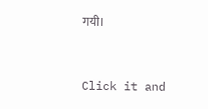गयी।


Click it and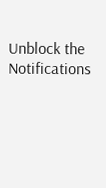Unblock the Notifications